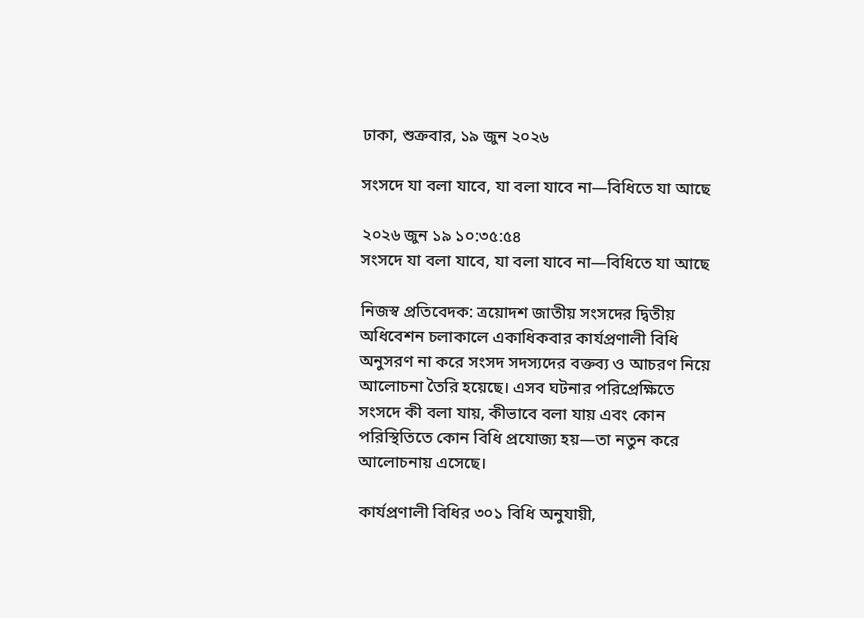ঢাকা, শুক্রবার, ১৯ জুন ২০২৬

সংসদে যা বলা যাবে, যা বলা যাবে না—বিধিতে যা আছে

২০২৬ জুন ১৯ ১০:৩৫:৫৪
সংসদে যা বলা যাবে, যা বলা যাবে না—বিধিতে যা আছে

নিজস্ব প্রতিবেদক: ত্রয়োদশ জাতীয় সংসদের দ্বিতীয় অধিবেশন চলাকালে একাধিকবার কার্যপ্রণালী বিধি অনুসরণ না করে সংসদ সদস্যদের বক্তব্য ও আচরণ নিয়ে আলোচনা তৈরি হয়েছে। এসব ঘটনার পরিপ্রেক্ষিতে সংসদে কী বলা যায়, কীভাবে বলা যায় এবং কোন পরিস্থিতিতে কোন বিধি প্রযোজ্য হয়—তা নতুন করে আলোচনায় এসেছে।

কার্যপ্রণালী বিধির ৩০১ বিধি অনুযায়ী,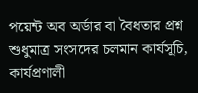পয়েন্ট অব অর্ডার বা বৈধতার প্রশ্ন শুধুমাত্র সংসদের চলমান কার্যসূচি, কার্যপ্রণালী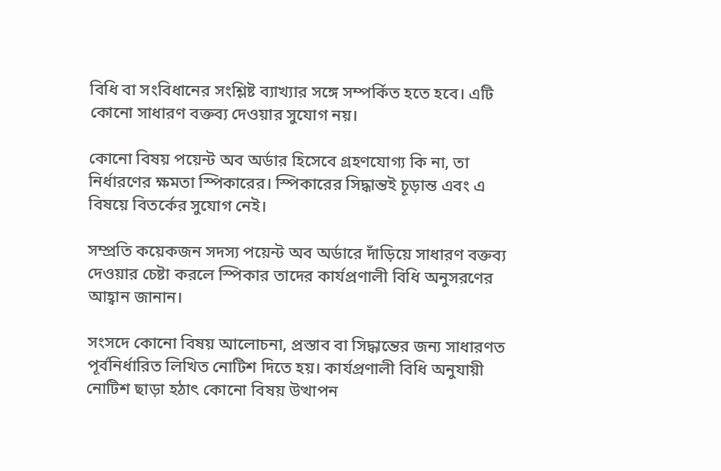বিধি বা সংবিধানের সংশ্লিষ্ট ব্যাখ্যার সঙ্গে সম্পর্কিত হতে হবে। এটি কোনো সাধারণ বক্তব্য দেওয়ার সুযোগ নয়।

কোনো বিষয় পয়েন্ট অব অর্ডার হিসেবে গ্রহণযোগ্য কি না, তা নির্ধারণের ক্ষমতা স্পিকারের। স্পিকারের সিদ্ধান্তই চূড়ান্ত এবং এ বিষয়ে বিতর্কের সুযোগ নেই।

সম্প্রতি কয়েকজন সদস্য পয়েন্ট অব অর্ডারে দাঁড়িয়ে সাধারণ বক্তব্য দেওয়ার চেষ্টা করলে স্পিকার তাদের কার্যপ্রণালী বিধি অনুসরণের আহ্বান জানান।

সংসদে কোনো বিষয় আলোচনা, প্রস্তাব বা সিদ্ধান্তের জন্য সাধারণত পূর্বনির্ধারিত লিখিত নোটিশ দিতে হয়। কার্যপ্রণালী বিধি অনুযায়ী নোটিশ ছাড়া হঠাৎ কোনো বিষয় উত্থাপন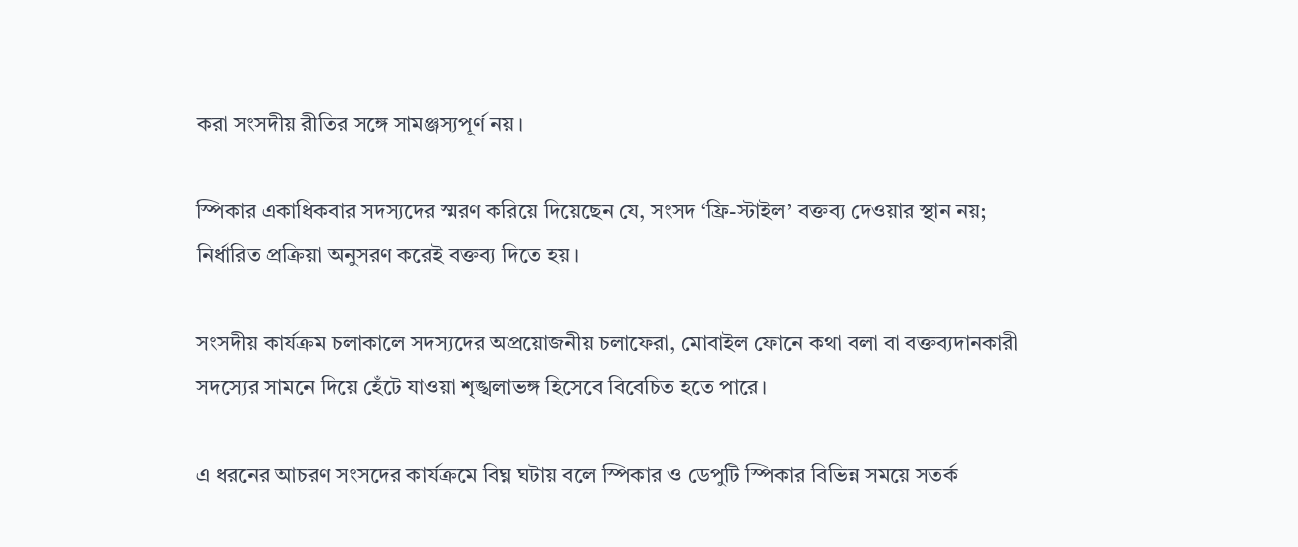করা সংসদীয় রীতির সঙ্গে সামঞ্জস্যপূর্ণ নয়।

স্পিকার একাধিকবার সদস্যদের স্মরণ করিয়ে দিয়েছেন যে, সংসদ ‘ফ্রি-স্টাইল’ বক্তব্য দেওয়ার স্থান নয়; নির্ধারিত প্রক্রিয়া অনুসরণ করেই বক্তব্য দিতে হয়।

সংসদীয় কার্যক্রম চলাকালে সদস্যদের অপ্রয়োজনীয় চলাফেরা, মোবাইল ফোনে কথা বলা বা বক্তব্যদানকারী সদস্যের সামনে দিয়ে হেঁটে যাওয়া শৃঙ্খলাভঙ্গ হিসেবে বিবেচিত হতে পারে।

এ ধরনের আচরণ সংসদের কার্যক্রমে বিঘ্ন ঘটায় বলে স্পিকার ও ডেপুটি স্পিকার বিভিন্ন সময়ে সতর্ক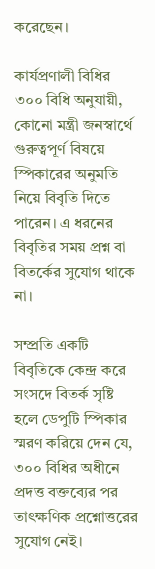করেছেন।

কার্যপ্রণালী বিধির ৩০০ বিধি অনুযায়ী, কোনো মন্ত্রী জনস্বার্থে গুরুত্বপূর্ণ বিষয়ে স্পিকারের অনুমতি নিয়ে বিবৃতি দিতে পারেন। এ ধরনের বিবৃতির সময় প্রশ্ন বা বিতর্কের সুযোগ থাকে না।

সম্প্রতি একটি বিবৃতিকে কেন্দ্র করে সংসদে বিতর্ক সৃষ্টি হলে ডেপুটি স্পিকার স্মরণ করিয়ে দেন যে, ৩০০ বিধির অধীনে প্রদত্ত বক্তব্যের পর তাৎক্ষণিক প্রশ্নোত্তরের সুযোগ নেই।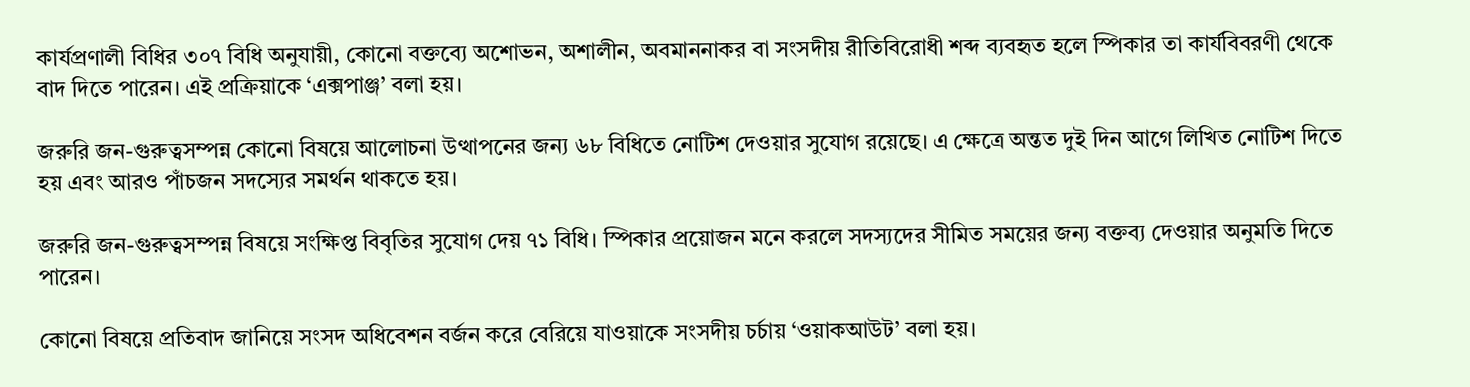কার্যপ্রণালী বিধির ৩০৭ বিধি অনুযায়ী, কোনো বক্তব্যে অশোভন, অশালীন, অবমাননাকর বা সংসদীয় রীতিবিরোধী শব্দ ব্যবহৃত হলে স্পিকার তা কার্যবিবরণী থেকে বাদ দিতে পারেন। এই প্রক্রিয়াকে ‘এক্সপাঞ্জ’ বলা হয়।

জরুরি জন-গুরুত্বসম্পন্ন কোনো বিষয়ে আলোচনা উত্থাপনের জন্য ৬৮ বিধিতে নোটিশ দেওয়ার সুযোগ রয়েছে। এ ক্ষেত্রে অন্তত দুই দিন আগে লিখিত নোটিশ দিতে হয় এবং আরও পাঁচজন সদস্যের সমর্থন থাকতে হয়।

জরুরি জন-গুরুত্বসম্পন্ন বিষয়ে সংক্ষিপ্ত বিবৃতির সুযোগ দেয় ৭১ বিধি। স্পিকার প্রয়োজন মনে করলে সদস্যদের সীমিত সময়ের জন্য বক্তব্য দেওয়ার অনুমতি দিতে পারেন।

কোনো বিষয়ে প্রতিবাদ জানিয়ে সংসদ অধিবেশন বর্জন করে বেরিয়ে যাওয়াকে সংসদীয় চর্চায় ‘ওয়াকআউট’ বলা হয়।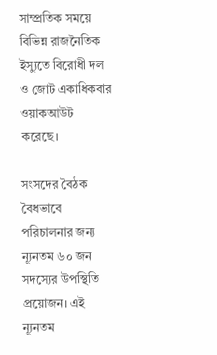সাম্প্রতিক সময়ে বিভিন্ন রাজনৈতিক ইস্যুতে বিরোধী দল ও জোট একাধিকবার ওয়াকআউট করেছে।

সংসদের বৈঠক বৈধভাবে পরিচালনার জন্য ন্যূনতম ৬০ জন সদস্যের উপস্থিতি প্রয়োজন। এই ন্যূনতম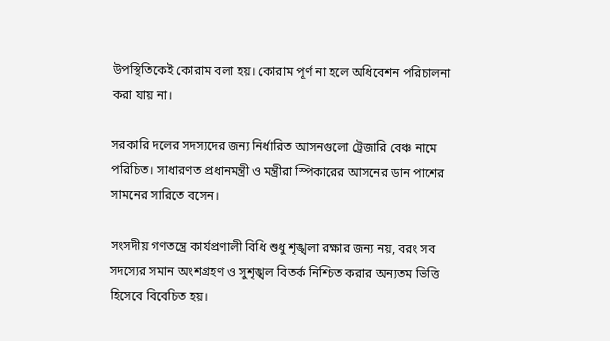উপস্থিতিকেই কোরাম বলা হয়। কোরাম পূর্ণ না হলে অধিবেশন পরিচালনা করা যায় না।

সরকারি দলের সদস্যদের জন্য নির্ধারিত আসনগুলো ট্রেজারি বেঞ্চ নামে পরিচিত। সাধারণত প্রধানমন্ত্রী ও মন্ত্রীরা স্পিকারের আসনের ডান পাশের সামনের সারিতে বসেন।

সংসদীয় গণতন্ত্রে কার্যপ্রণালী বিধি শুধু শৃঙ্খলা রক্ষার জন্য নয়, বরং সব সদস্যের সমান অংশগ্রহণ ও সুশৃঙ্খল বিতর্ক নিশ্চিত করার অন্যতম ভিত্তি হিসেবে বিবেচিত হয়।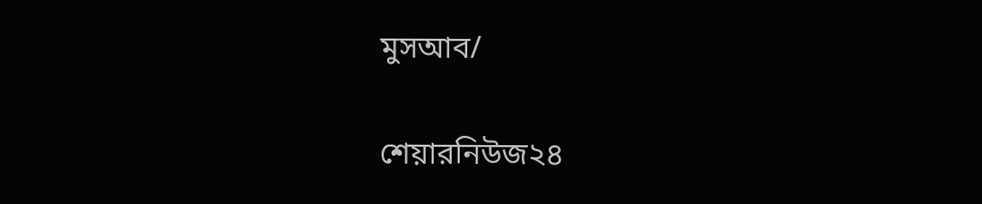মুসআব/

শেয়ারনিউজ২৪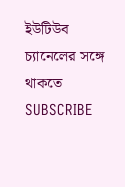ইউটিউব চ্যানেলের সঙ্গে থাকতে SUBSCRIBE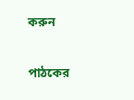করুন

পাঠকের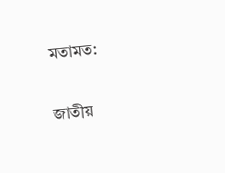মতামত:

জাতীয়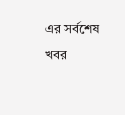এর সর্বশেষ খবর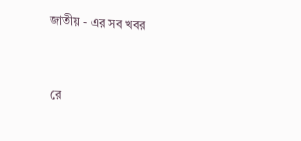জাতীয় - এর সব খবর



রে